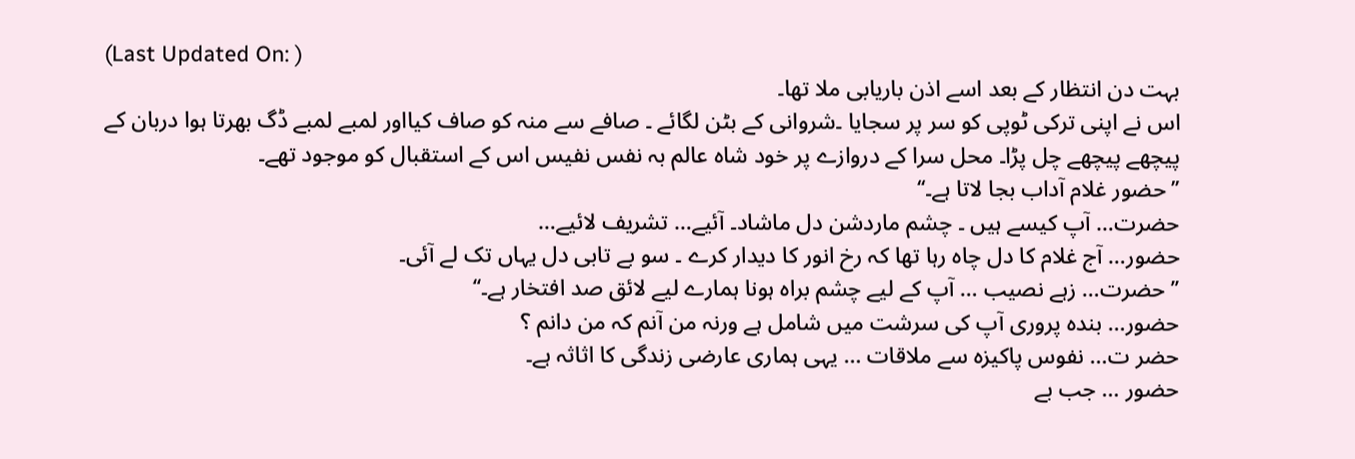(Last Updated On: )
بہت دن انتظار کے بعد اسے اذن باریابی ملا تھا۔
اس نے اپنی ترکی ٹوپی کو سر پر سجایا ۔شروانی کے بٹن لگائے ۔ صافے سے منہ کو صاف کیااور لمبے لمبے ڈگ بھرتا ہوا دربان کے پیچھے پیچھے چل پڑا۔ محل سرا کے دروازے پر خود شاہ عالم بہ نفس نفیس اس کے استقبال کو موجود تھے۔
’’ حضور غلام آداب بجا لاتا ہے۔‘‘
حضرت… آپ کیسے ہیں ۔ چشم ماردشن دل ماشاد۔ آئیے… تشریف لائیے…
حضور… آج غلام کا دل چاہ رہا تھا کہ رخ انور کا دیدار کرے ۔ سو بے تابی دل یہاں تک لے آئی۔
’’ حضرت… زہے نصیب … آپ کے لیے چشم براہ ہونا ہمارے لیے لائق صد افتخار ہے۔‘‘
حضور… بندہ پروری آپ کی سرشت میں شامل ہے ورنہ من آنم کہ من دانم ؟
حضر ت… نفوس پاکیزہ سے ملاقات … یہی ہماری عارضی زندگی کا اثاثہ ہے۔
حضور … جب بے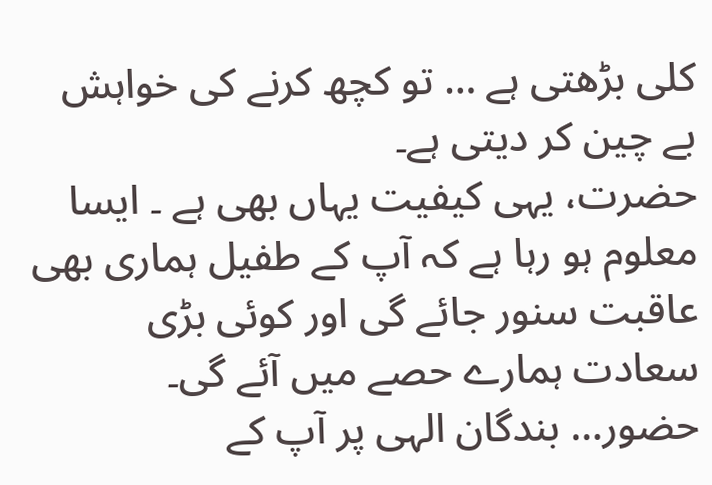کلی بڑھتی ہے … تو کچھ کرنے کی خواہش بے چین کر دیتی ہے۔
حضرت، یہی کیفیت یہاں بھی ہے ۔ ایسا معلوم ہو رہا ہے کہ آپ کے طفیل ہماری بھی عاقبت سنور جائے گی اور کوئی بڑی سعادت ہمارے حصے میں آئے گی۔
حضور… بندگان الہی پر آپ کے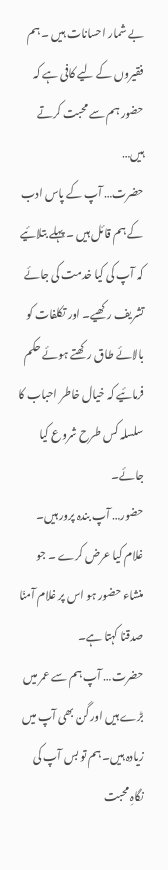بے شمار احسانات ہیں ۔ ہم فقیروں کے لیے کافی ہے کہ حضور ہم سے محبت کرتے ہیں…
حضرت… آپ کے پاس ادب کے ہم قائل ہیں ۔ پہلے بتلائیے کہ آپ کی کیا خدمت کی جائے تشریف رکھیے۔ اور تکلفات کو بالائے طاق رکھتے ہوئے حکم فرمائیے کہ خیال خاطر احباب کا سلسلہ کس طرح شروع کیا جائے۔
حضور… آپ بندہ پرور ہیں۔ غلام کیا عرض کرے ۔ جو منشاء حضور ہو اس پر غلام آمنّا صدقنا کہتا ہے۔
حضرت… آپ ہم سے عمر میں بڑے ہیں اور گن بھی آپ میں زیادہ ہیں۔ ہم تو بس آپ کی نگاہِ محبت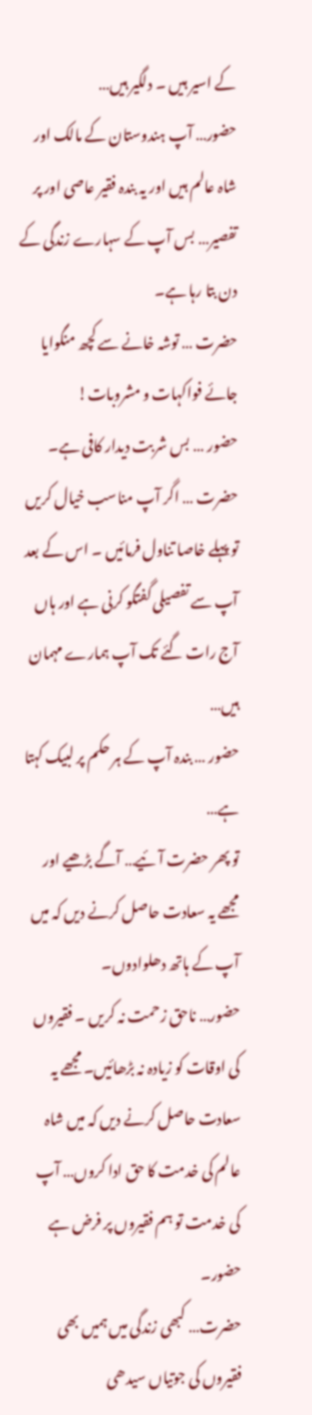کے اسیر ہیں ۔ دلگیر ہیں…
حضور… آپ ہندوستان کے مالک اور شاہ عالم ہیں اور یہ بندہ فقیر عاصی اور پر تفصیر… بس آپ کے سہارے زندگی کے دن بتا رہا ہے۔
حضرت … توشہ خانے سے کچھ منگوایا جائے فواکہات و مشروبات!
حضور … بس شربت دیدار کافی ہے۔
حضرت … اگر آپ مناسب خیال کریں تو پہلے خاصا تناول فرمائیں ۔ اس کے بعد آپ سے تفصیلی گفتگو کرنی ہے اور ہاں آج رات گئے تک آپ ہمارے مہمان ہیں…
حضور … بندہ آپ کے ہر حکم پر لبیک کہتا ہے…
تو پھر حضرت آئیے… آگے بڑھیے اور مجھے یہ سعادت حاصل کرنے دیں کہ میں آپ کے ہاتھ دھلوادوں۔
حضور… ناحق زحمت نہ کریں ۔ فقیروں کی اوقات کو زیادہ نہ بڑھائیں۔ مجھے یہ سعادت حاصل کرنے دیں کہ میں شاہ عالم کی خدمت کا حق ادا کروں… آپ کی خدمت تو ہم فقیروں پر فرض ہے حضور۔
حضرت… کبھی زندگی میں ہمیں بھی فقیروں کی جوتیاں سیدھی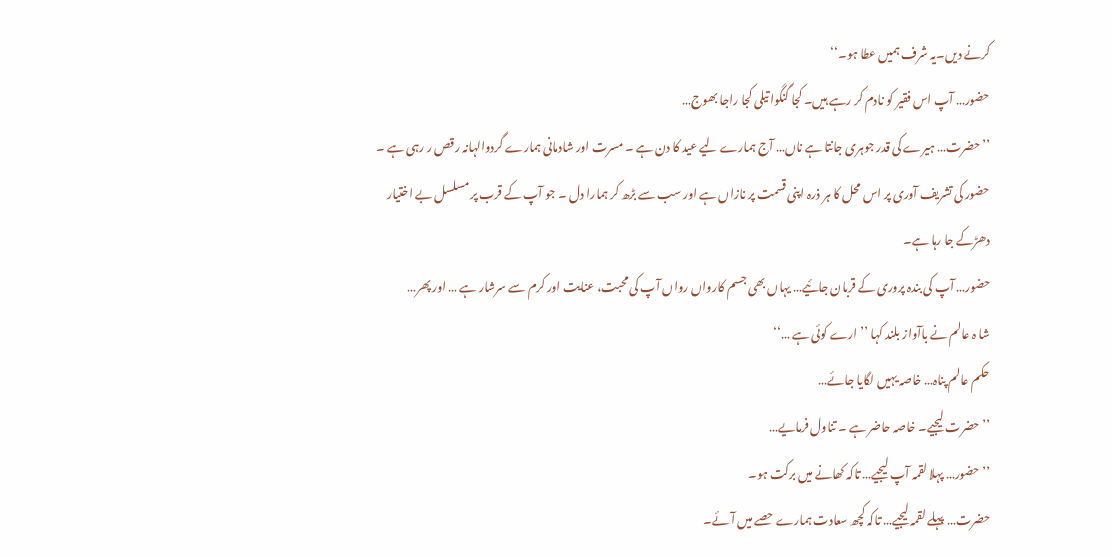کرنے دیں۔یہ شرف ہمیں عطا ہو۔‘‘
حضور… آپ اس فقیر کو نادم کر رہے ہیں۔ کجا گنگوا تیلی کجا راجا بھوج…
’’ حضرت… ہیرے کی قدر جوہری جانتا ہے ناں… آج ہمارے لیے عید کا دن ہے ۔ مسرت اور شادمانی ہمارے گردوالہانہ رقص ر رہی ہے ۔ حضور کی تشریف آوری پر اس محل کا ہر ذرہ اپنی قسمت پر نازاں ہے اور سب سے بڑھ کر ہمارا دل ۔ جو آپ کے قرب پر مسلسل بے اختیار دھڑکے جا رہا ہے۔
حضور… آپ کی بندہ پروری کے قربان جائیے… یہاں بھی جسم کارواں رواں آپ کی محبت، عنایت اور کرم سے سرشار ہے … اور پھر…
شا ہ عالم نے باآواز بلند کہا ’’ ارے کوئی ہے …‘‘
حکم عالم پناہ… خاصہ یہیں لگایا جائے…
’’ حضرت لیجیے۔ خاصہ حاضر ہے ۔ تناول فرمایے…
’’ حضور… پہلا لقمہ آپ لیجیے… تاکہ کھانے میں برکت ہو۔
حضرت… پہلے لقمہ لیجیے… تاکہ کچھ سعادت ہمارے حصے میں آئے۔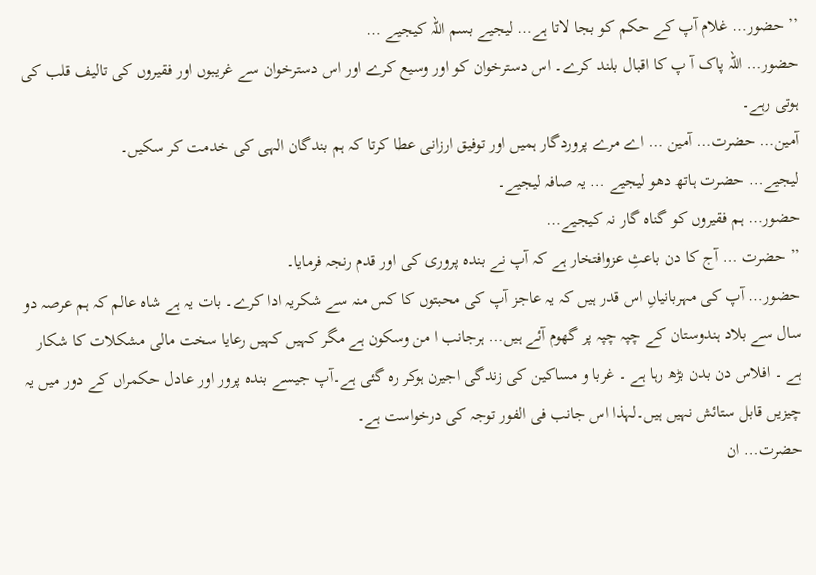’’ حضور… غلام آپ کے حکم کو بجا لاتا ہے… لیجیے بسم اللہ کیجیے …
حضور… اللہ پاک آ پ کا اقبال بلند کرے۔ اس دسترخوان کو اور وسیع کرے اور اس دسترخوان سے غریبوں اور فقیروں کی تالیف قلب کی ہوتی رہے۔
آمین… حضرت… آمین … اے مرے پروردگار ہمیں اور توفیق ارزانی عطا کرتا کہ ہم بندگان الہی کی خدمت کر سکیں۔
لیجیے… حضرت ہاتھ دھو لیجیے … یہ صافہ لیجیے۔
حضور… ہم فقیروں کو گناہ گار نہ کیجیے…
’’ حضرت … آج کا دن باعثِ عزوافتخار ہے کہ آپ نے بندہ پروری کی اور قدم رنجہ فرمایا۔
حضور… آپ کی مہربانیاںِ اس قدر ہیں کہ یہ عاجز آپ کی محبتوں کا کس منہ سے شکریہ ادا کرے۔ بات یہ ہے شاہ عالم کہ ہم عرصہ دو سال سے بلاد ہندوستان کے چپہ چپہ پر گھوم آئے ہیں… ہرجانب ا من وسکون ہے مگر کہیں کہیں رعایا سخت مالی مشکلات کا شکار ہے ۔ افلاس دن بدن بڑھ رہا ہے ۔ غربا و مساکین کی زندگی اجیرن ہوکر رہ گئی ہے۔آپ جیسے بندہ پرور اور عادل حکمراں کے دور میں یہ چیزیں قابل ستائش نہیں ہیں۔لہذا اس جانب فی الفور توجہ کی درخواست ہے۔
حضرت… ان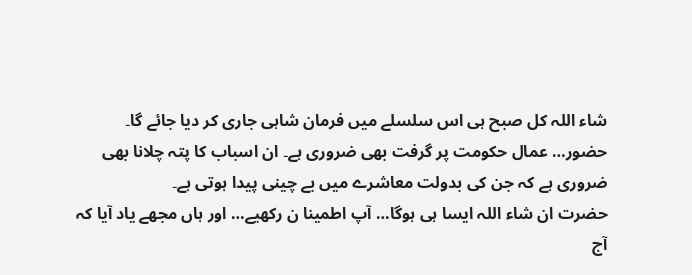شاء اللہ کل صبح ہی اس سلسلے میں فرمان شاہی جاری کر دیا جائے گا۔
حضور… عمال حکومت پر گرفت بھی ضروری ہے۔ ان اسباب کا پتہ چلانا بھی ضروری ہے کہ جن کی بدولت معاشرے میں بے چینی پیدا ہوتی ہے۔
حضرت ان شاء اللہ ایسا ہی ہوگا… آپ اطمینا ن رکھیے… اور ہاں مجھے یاد آیا کہ آج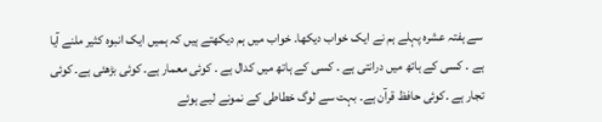سے ہفتہ عشرہ پہلے ہم نے ایک خواب دیکھا۔ خواب میں ہم دیکھتے ہیں کہ ہمیں ایک انبوہ کثیر ملنے آیا ہے ۔ کسی کے ہاتھ میں درانتی ہے ۔ کسی کے ہاتھ میں کدال ہے ۔ کوئی معمار ہے۔ کوئی بڑھئی ہے۔ کوئی تجار ہے ۔کوئی حافظ قرآن ہے۔ بہت سے لوگ خطاطی کے نمونے لیے ہوئے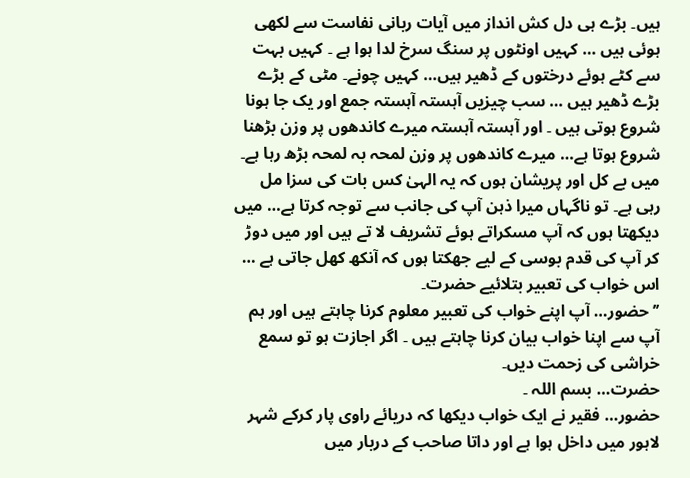ہیں۔ بڑے ہی دل کش انداز میں آیات ربانی نفاست سے لکھی ہوئی ہیں … کہیں اونٹوں پر سنگ سرخ لدا ہوا ہے ۔ کہیں بہت سے کٹے ہوئے درختوں کے ڈھیر ہیں… کہیں چونے۔ مٹی کے بڑے بڑے ڈھیر ہیں … سب چیزیں آہستہ آہستہ جمع اور یک جا ہونا شروع ہوتی ہیں ۔ اور آہستہ آہستہ میرے کاندھوں پر وزن بڑھنا شروع ہوتا ہے… میرے کاندھوں پر وزن لمحہ بہ لمحہ بڑھ رہا ہے۔ میں بے کل اور پریشان ہوں کہ یہ الہیٰ کس بات کی سزا مل رہی ہے۔ تو ناگہاں میرا ذہن آپ کی جانب سے توجہ کرتا ہے… میں دیکھتا ہوں کہ آپ مسکراتے ہوئے تشریف لا تے ہیں اور میں دوڑ کر آپ کی قدم بوسی کے لیے جھکتا ہوں کہ آنکھ کھل جاتی ہے … اس خواب کی تعبیر بتلائیے حضرت۔
’’ حضور… آپ اپنے خواب کی تعبیر معلوم کرنا چاہتے ہیں اور ہم آپ سے اپنا خواب بیان کرنا چاہتے ہیں ۔ اگر اجازت ہو تو سمع خراشی کی زحمت دیں۔
حضرت… بسم اللہ ۔
حضور… فقیر نے ایک خواب دیکھا کہ دریائے راوی پار کرکے شہر لاہور میں داخل ہوا ہے اور داتا صاحب کے دربار میں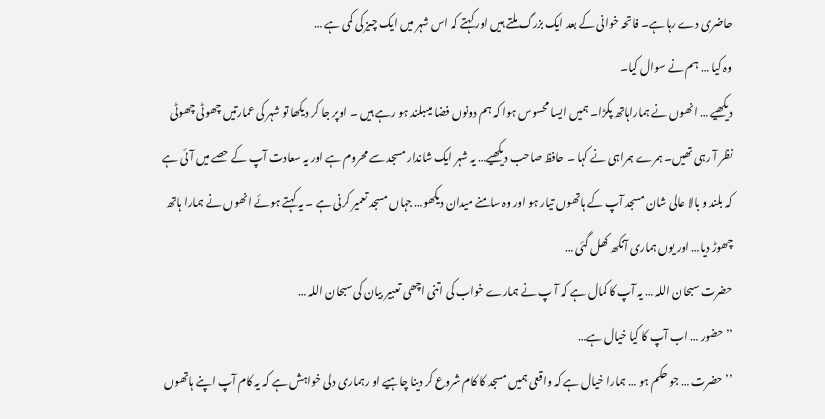حاضری دے رہا ہے۔ فاتحہ خوانی کے بعد ایک بزرگ ملتے ہیں اور کہتے کہ اس شہر میں ایک چیز کی کمی ہے …
وہ کیا … ہم نے سوال کیا۔
دیکھیے … انھوں نے ہماراہاتھ پکڑا۔ ہمیں ایسا محسوس ہوا کہ ہم دونوں فضا میںبلند ہو رہے ہیں ۔ اوپر جا کر دیکھا تو شہر کی عمارتیں چھوٹی چھوٹی نظر آ رہی تھیں۔ ہمرے ہمراہی نے کہا ۔ حافظ صاحب دیکھیے… یہ شہر ایک شاندار مسجد سے محروم ہے اور یہ سعادت آپ کے حصے میں آئی ہے کہ بلند و بالا عالی شان مسجد آپ کے ہاتھوں تیار ہو اور وہ سامنے میدان دیکھو… جہاں مسجد تعمیر کرنی ہے ۔ یہ کہتے ہوئے انھوں نے ہمارا ہاتھ چھوڑ دیا… اور یوں ہماری آنکھ کھل گئی …
حضرت سبحان اللہ … یہ آپ کا کمال ہے کہ آ پ نے ہمارے خواب کی اتنی اچھی تعبیر بیان کی سبحان اللہ …
’’ حضور … اب آپ کا کیا خیال ہے…
’’حضرت … جو حکم ہو … ہمارا خیال ہے کہ واقعی ہمیں مسجد کا کام شروع کر دینا چاہیے او رہماری دلی خواہش ہے کہ یہ کام آپ اپنے ہاتھوں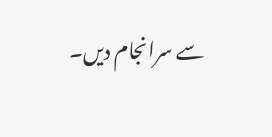سے سرانجام دیں۔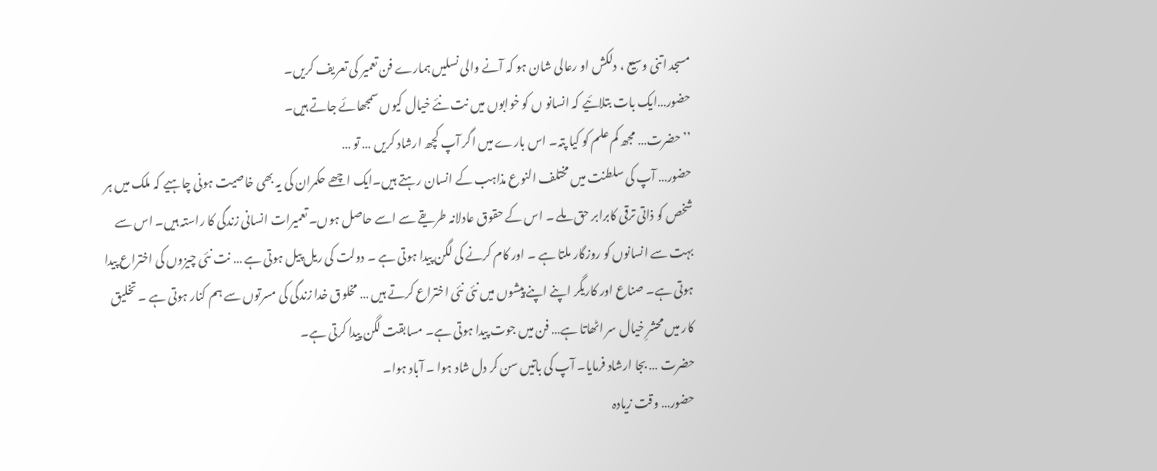مسجد اتنی وسیع ، دلکش او رعالی شان ہو کہ آنے والی نسلیں ہمارے فن تعمیر کی تعریف کریں۔
حضور…ایک بات بتلائیے کہ انسانو ں کو خوابوں میں نت نئے خیال کیوں سمجھائے جاتے ہیں۔
’’ حضرت… مجھ کم علم کو کیا پتہ۔ اس بارے میں اگر آپ کچھ ارشاد کریں … تو …
حضور… آپ کی سلطنت میں مختلف النوع مذاہب کے انسان رہتے ہیں۔ایک اچھے حکمران کی یہ بھی خاصیت ہونی چاہیے کہ ملک میں ہر شخص کو ذاتی ترقی کابرابر حق ملے ۔ اس کے حقوق عادلانہ طریقے سے اسے حاصل ہوں۔ تعمیرات انسانی زندگی کا راستہ ہیں۔ اس سے بہت سے انسانوں کو روزگار ملتا ہے ۔ اور کام کرنے کی لگن پیدا ہوتی ہے ۔ دولت کی ریل پیل ہوتی ہے … نت نئی چیزوں کی اختراع پیدا ہوتی ہے۔ صناع اور کاریگر اپنے اپنے پیشوں میں نئی نئی اختراع کرتے ہیں … مخلوق خدا زندگی کی مسرتوں سے ہم کنار ہوتی ہے ۔ تخلیق کار میں محشرِ خیال سر اٹھاتا ہے… فن میں جوت پیدا ہوتی ہے۔ مسابقت لگن پیدا کرتی ہے۔
حضرت … بجا ارشاد فرمایا۔ آپ کی باتیں سن کر دل شاد ہوا ۔ آباد ہوا۔
حضور… وقت زیادہ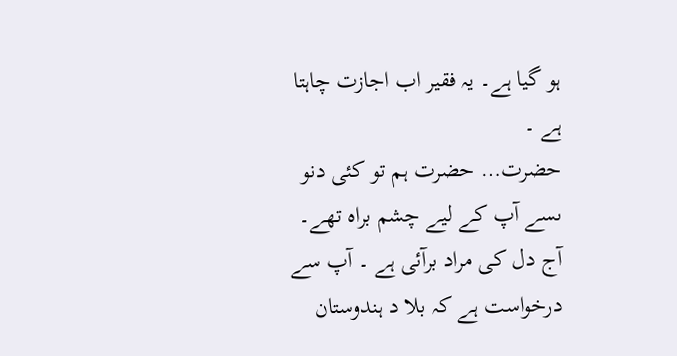ہو گیا ہے۔ یہ فقیر اب اجازت چاہتا ہے ۔
حضرت… حضرت ہم تو کئی دنو ںسے آپ کے لیے چشم براہ تھے۔ آج دل کی مراد برآئی ہے ۔ آپ سے درخواست ہے کہ بلا د ہندوستان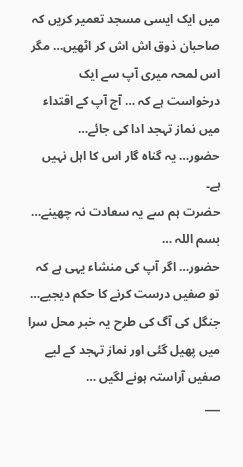میں ایک ایسی مسجد تعمیر کریں کہ صاحبان ذوق اش اش کر اٹھیں… مگر اس لمحہ میری آپ سے ایک درخواست ہے کہ … آج آپ کے اقتداء میں نماز تہجد ادا کی جائے…
حضور… یہ گناہ گار اس کا اہل نہیں ہے۔
حضرت ہم سے یہ سعادت نہ چھینے… بسم اللہ …
حضور… اگر آپ کی منشاء یہی ہے کہ تو صفیں درست کرنے کا حکم دیجیے…
جنگل کی آگ کی طرح یہ خبر محل سرا میں پھیل گئی اور نماز تہجد کے لیے صفیں آراستہ ہونے لگیں …
___